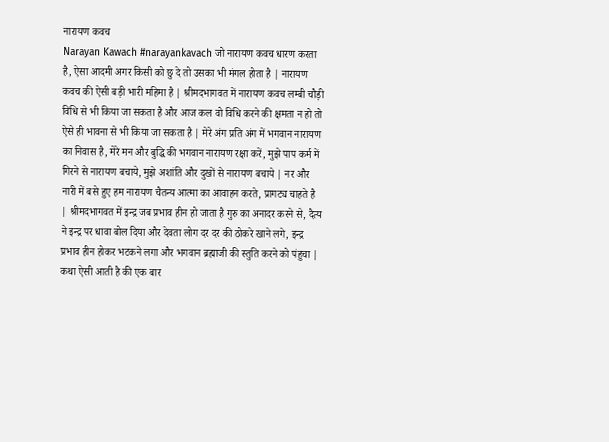नारायण कवच
Narayan Kawach #narayankavach जो नारायण कवच धारण करता है, ऐसा आदमी अगर किसी को छु दे तो उसका भी मंगल होता है | नारायण कवच की ऐसी बड़ी भारी महिमा है | श्रीमदभागवत में नारायण कवच लम्बी चौड़ी विधि से भी किया जा सकता है और आज कल वो विधि करने की क्षमता न हो तो ऐसे ही भावना से भी किया जा सकता है | मेरे अंग प्रति अंग में भगवान नारायण का निवास है, मेरे मन और बुद्धि की भगवान नारायण रक्षा करें, मुझे पाप कर्म में गिरने से नारायण बचाये, मुझे अशांति और दुखों से नारायण बचाये | नर और नारी में बसे हुए हम नारायण चैतन्य आत्मा का आवाहन करते, प्रागट्य चाहते है | श्रीमदभागवत में इन्द्र जब प्रभाव हीन हो जाता है गुरु का अनादर करने से, दैत्य ने इन्द्र पर धावा बोल दिया और देवता लोग दर दर की ठोकरे खाने लगे, इन्द्र प्रभाव हीन होकर भटकने लगा और भगवान ब्रह्माजी की स्तुति करने को पंहुचा | कथा ऐसी आती है की एक बार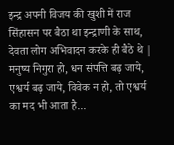इन्द्र अपनी विजय की खुशी में राज सिंहासन पर बैठा था इन्द्राणी के साथ, देवता लोग अभिवादन करके ही बैठे थे | मनुष्य निगुरा हो, धन संपत्ति बढ़ जाये, एश्वर्य बढ़ जाये, विवेक न हो, तो एश्वर्य का मद भी आता है...